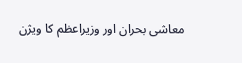معاشی بحران اور وزیراعظم کا ویژن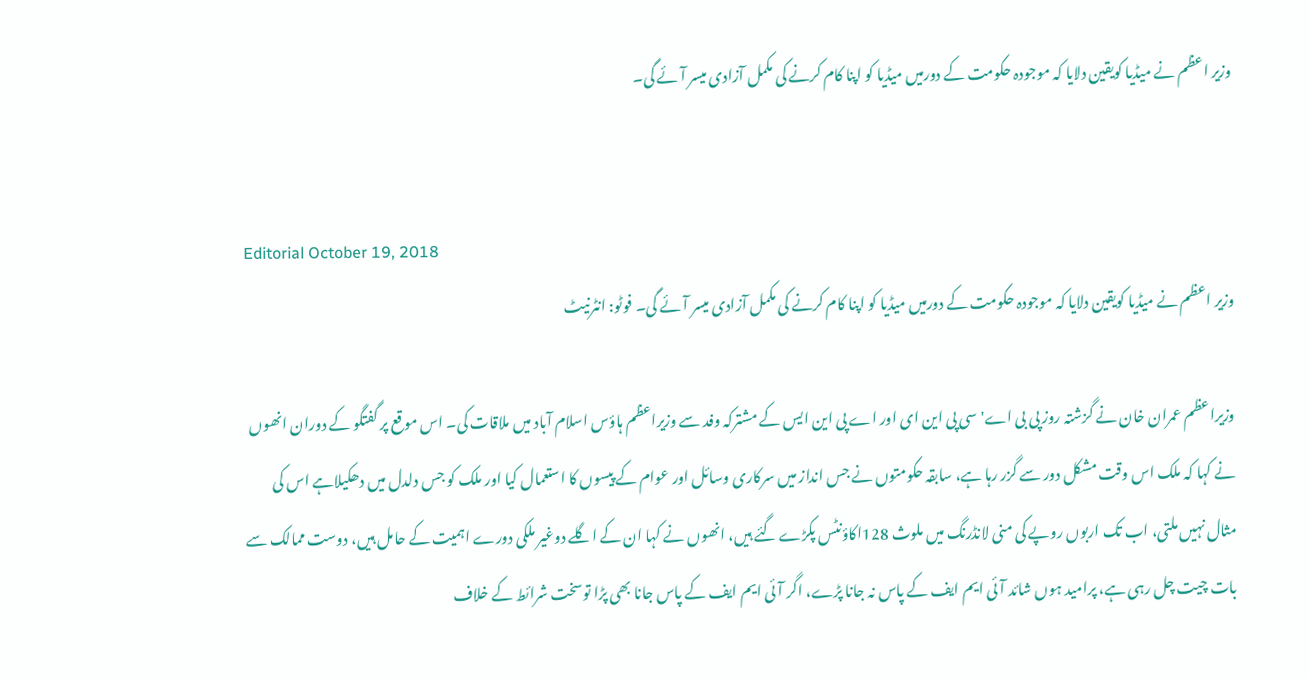وزیر اعظم نے میڈیا کویقین دلایا کہ موجودہ حکومت کے دورمیں میڈیا کو اپنا کام کرنے کی مکمل آزادی میسر آئے گی۔


Editorial October 19, 2018
وزیر اعظم نے میڈیا کویقین دلایا کہ موجودہ حکومت کے دورمیں میڈیا کو اپنا کام کرنے کی مکمل آزادی میسر آئے گی۔ فوٹو: انٹرنیٹ

وزیراعظم عمران خان نے گزشتہ روز پی بی اے' سی پی این ای اور اے پی این ایس کے مشترکہ وفد سے وزیراعظم ہاؤس اسلام آباد میں ملاقات کی۔ اس موقع پر گفتگو کے دوران انھوں نے کہا کہ ملک اس وقت مشکل دور سے گزر رہا ہے، سابقہ حکومتوں نے جس انداز میں سرکاری وسائل اور عوام کے پیسوں کا استعمال کیا اور ملک کو جس دلدل میں دھکیلاہے اس کی مثال نہیں ملتی، اب تک اربوں روپے کی منی لانڈرنگ میں ملوث 128اکاؤنٹس پکڑے گئے ہیں، انھوں نے کہا ان کے اگلے دوغیر ملکی دورے اہمیت کے حامل ہیں، دوست ممالک سے بات چیت چل رہی ہے، پرامید ہوں شائد آئی ایم ایف کے پاس نہ جانا پڑے، اگر آئی ایم ایف کے پاس جانا بھی پڑا توسخت شرائط کے خلاف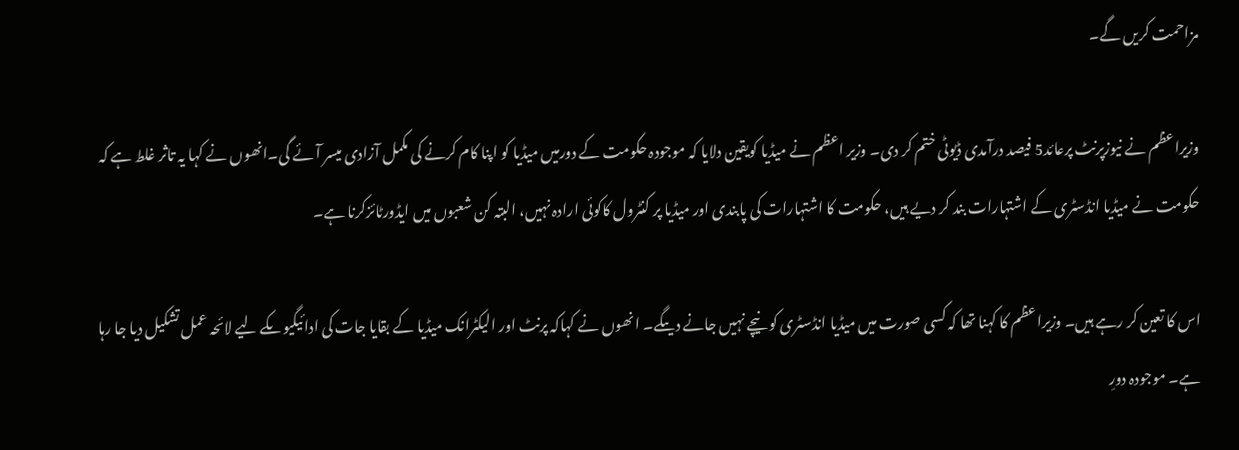مزاحمت کریں گے۔

وزیراعظم نے نیوزپرنٹ پرعائد5 فیصد درآمدی ڈیوٹی ختم کر دی۔ وزیر اعظم نے میڈیا کویقین دلایا کہ موجودہ حکومت کے دورمیں میڈیا کو اپنا کام کرنے کی مکمل آزادی میسر آئے گی۔انھوں نے کہا یہ تاثر غلط ہے کہ حکومت نے میڈیا انڈسٹری کے اشتہارات بند کر دیے ہیں، حکومت کا اشتہارات کی پابندی اور میڈیا پر کنٹرول کاکوئی ارادہ نہیں، البتہ کن شعبوں میں ایڈورٹائزکرنا ہے۔

اس کا تعین کر رہے ہیں۔ وزیراعظم کا کہنا تھا کہ کسی صورت میں میڈیا انڈسٹری کو نیچے نہیں جانے دیںگے۔ انھوں نے کہاکہ پرنٹ اور الیکٹرانک میڈیا کے بقایا جات کی ادائیگیوںکے لیے لائحہ عمل تشکیل دیا جا رہا ہے۔ موجودہ دورِ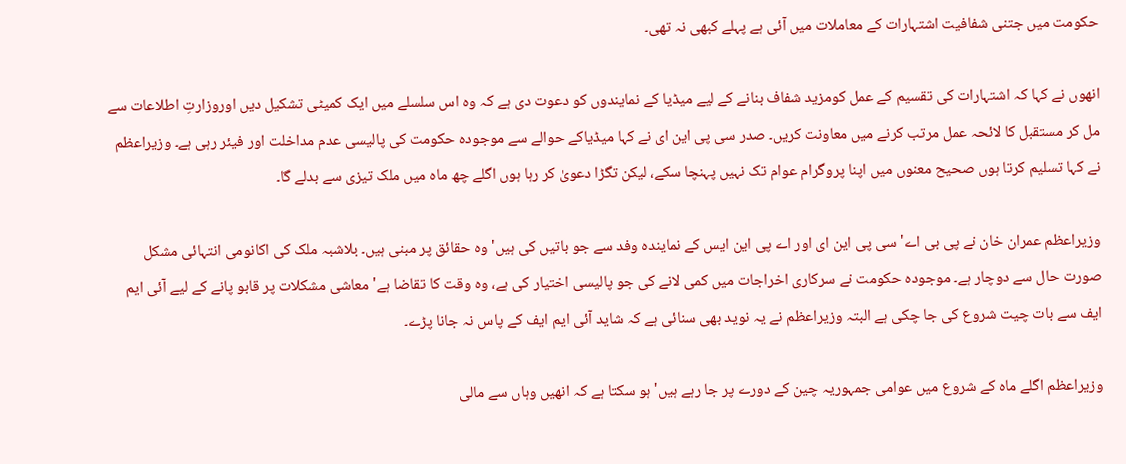حکومت میں جتنی شفافیت اشتہارات کے معاملات میں آئی ہے پہلے کبھی نہ تھی۔

انھوں نے کہا کہ اشتہارات کی تقسیم کے عمل کومزید شفاف بنانے کے لیے میڈیا کے نمایندوں کو دعوت دی ہے کہ وہ اس سلسلے میں ایک کمیٹی تشکیل دیں اوروزارتِ اطلاعات سے مل کر مستقبل کا لائحہ عمل مرتب کرنے میں معاونت کریں۔ صدر سی پی این ای نے کہا میڈیاکے حوالے سے موجودہ حکومت کی پالیسی عدم مداخلت اور فیئر رہی ہے۔ وزیراعظم نے کہا تسلیم کرتا ہوں صحیح معنوں میں اپنا پروگرام عوام تک نہیں پہنچا سکے، لیکن تگڑا دعویٰ کر رہا ہوں اگلے چھ ماہ میں ملک تیزی سے بدلے گا۔

وزیراعظم عمران خان نے پی بی اے' سی پی این ای اور اے پی این ایس کے نمایندہ وفد سے جو باتیں کی ہیں' وہ حقائق پر مبنی ہیں۔ بلاشبہ ملک کی اکانومی انتہائی مشکل صورت حال سے دوچار ہے۔ موجودہ حکومت نے سرکاری اخراجات میں کمی لانے کی جو پالیسی اختیار کی ہے، وہ وقت کا تقاضا ہے' معاشی مشکلات پر قابو پانے کے لیے آئی ایم ایف سے بات چیت شروع کی جا چکی ہے البتہ وزیراعظم نے یہ نوید بھی سنائی ہے کہ شاید آئی ایم ایف کے پاس نہ جانا پڑے۔

وزیراعظم اگلے ماہ کے شروع میں عوامی جمہوریہ چین کے دورے پر جا رہے ہیں' ہو سکتا ہے کہ انھیں وہاں سے مالی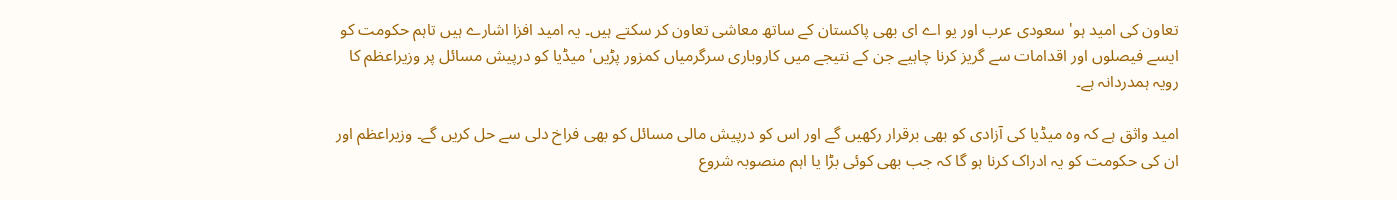تعاون کی امید ہو' سعودی عرب اور یو اے ای بھی پاکستان کے ساتھ معاشی تعاون کر سکتے ہیں۔ یہ امید افزا اشارے ہیں تاہم حکومت کو ایسے فیصلوں اور اقدامات سے گریز کرنا چاہیے جن کے نتیجے میں کاروباری سرگرمیاں کمزور پڑیں' میڈیا کو درپیش مسائل پر وزیراعظم کا رویہ ہمدردانہ ہے۔

امید واثق ہے کہ وہ میڈیا کی آزادی کو بھی برقرار رکھیں گے اور اس کو درپیش مالی مسائل کو بھی فراخ دلی سے حل کریں گے۔ وزیراعظم اور ان کی حکومت کو یہ ادراک کرنا ہو گا کہ جب بھی کوئی بڑا یا اہم منصوبہ شروع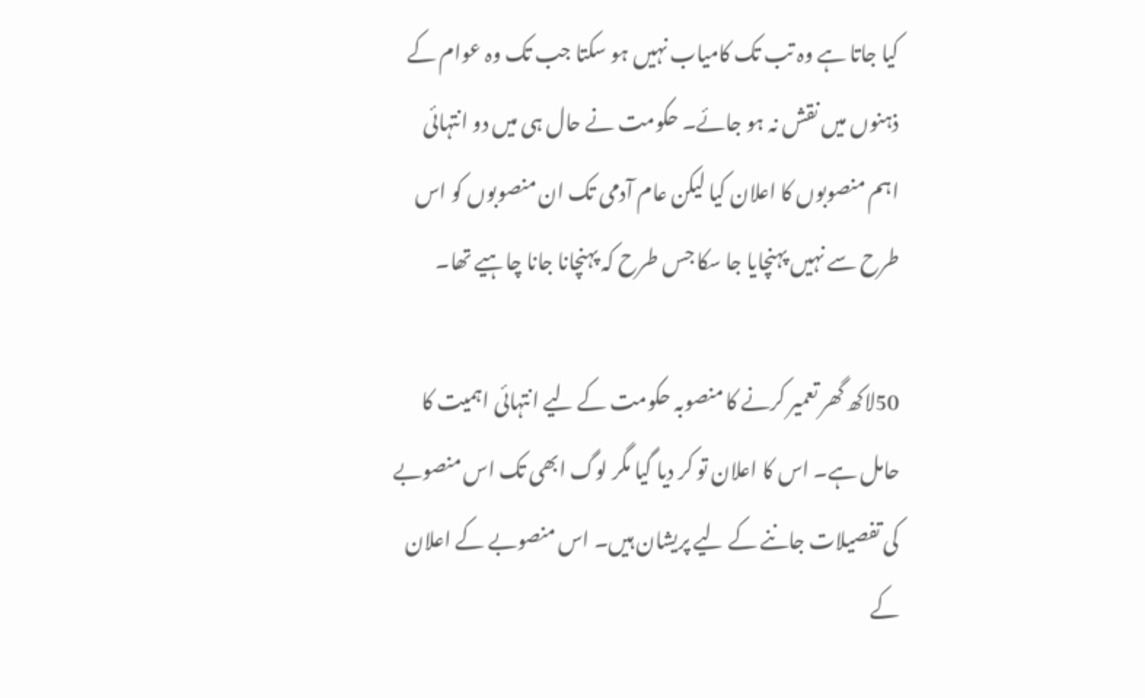کیا جاتا ہے وہ تب تک کامیاب نہیں ہو سکتا جب تک وہ عوام کے ذہنوں میں نقش نہ ہو جائے۔ حکومت نے حال ہی میں دو انتہائی اہم منصوبوں کا اعلان کیا لیکن عام آدمی تک ان منصوبوں کو اس طرح سے نہیں پہنچایا جا سکا جس طرح کہ پہنچانا جانا چاہیے تھا۔

50لاکھ گھر تعمیر کرنے کا منصوبہ حکومت کے لیے انتہائی اہمیت کا حامل ہے۔ اس کا اعلان تو کر دیا گیا مگر لوگ ابھی تک اس منصوبے کی تفصیلات جاننے کے لیے پریشان ہیں۔ اس منصوبے کے اعلان کے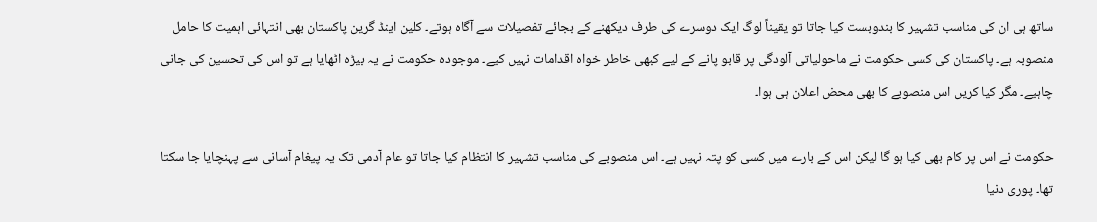ساتھ ہی ان کی مناسب تشہیر کا بندوبست کیا جاتا تو یقیناً لوگ ایک دوسرے کی طرف دیکھنے کے بجائے تفصیلات سے آگاہ ہوتے۔ کلین اینڈ گرین پاکستان بھی انتہائی اہمیت کا حامل منصوبہ ہے۔ پاکستان کی کسی حکومت نے ماحولیاتی آلودگی پر قابو پانے کے لیے کبھی خاطر خواہ اقدامات نہیں کیے۔ موجودہ حکومت نے یہ بیڑہ اٹھایا ہے تو اس کی تحسین کی جانی چاہیے۔ مگر کیا کریں اس منصوبے کا بھی محض اعلان ہی ہوا۔

حکومت نے اس پر کام بھی کیا ہو گا لیکن اس کے بارے میں کسی کو پتہ نہیں ہے۔ اس منصوبے کی مناسب تشہیر کا انتظام کیا جاتا تو عام آدمی تک یہ پیغام آسانی سے پہنچایا جا سکتا تھا۔ پوری دنیا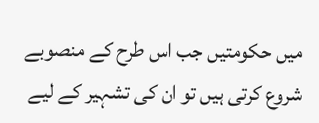میں حکومتیں جب اس طرح کے منصوبے شروع کرتی ہیں تو ان کی تشہیر کے لیے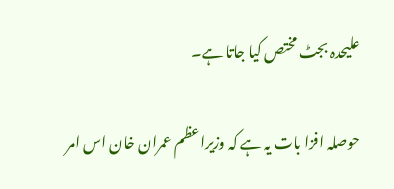علیحدہ بجٹ مختص کیا جاتا ہے۔

حوصلہ افزا بات یہ ہے کہ وزیراعظم عمران خان اس امر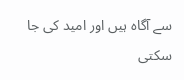سے آگاہ ہیں اور امید کی جا سکتی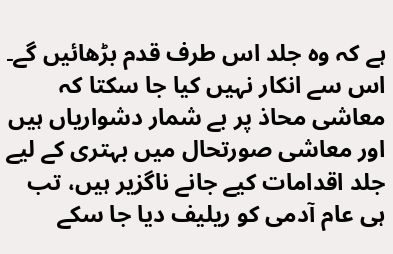ہے کہ وہ جلد اس طرف قدم بڑھائیں گے۔ اس سے انکار نہیں کیا جا سکتا کہ معاشی محاذ پر بے شمار دشواریاں ہیں اور معاشی صورتحال میں بہتری کے لیے جلد اقدامات کیے جانے ناگزیر ہیں، تب ہی عام آدمی کو ریلیف دیا جا سکے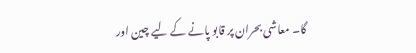گا۔ معاشی بحران پر قابو پانے کے لیے چین اور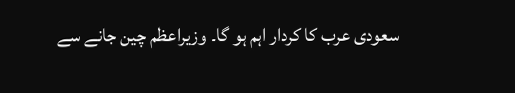سعودی عرب کا کردار اہم ہو گا۔ وزیراعظم چین جانے سے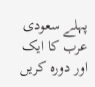پہلے سعودی عرب کا ایک اور دورہ کریں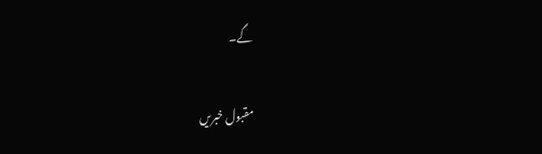گے۔

مقبول خبریں